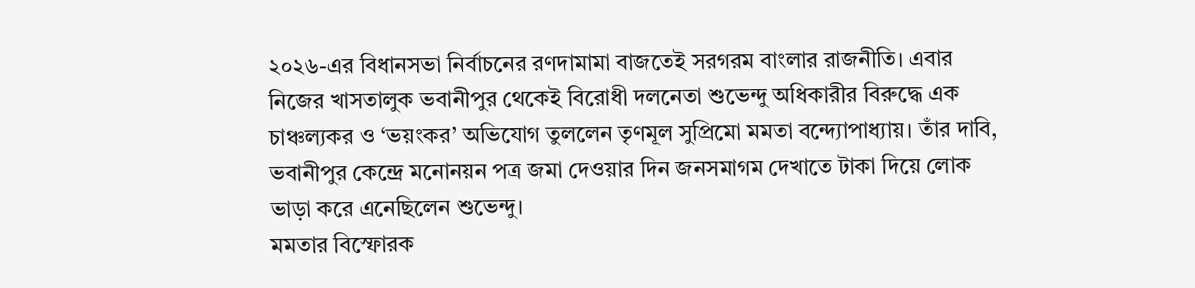২০২৬-এর বিধানসভা নির্বাচনের রণদামামা বাজতেই সরগরম বাংলার রাজনীতি। এবার নিজের খাসতালুক ভবানীপুর থেকেই বিরোধী দলনেতা শুভেন্দু অধিকারীর বিরুদ্ধে এক চাঞ্চল্যকর ও ‘ভয়ংকর’ অভিযোগ তুললেন তৃণমূল সুপ্রিমো মমতা বন্দ্যোপাধ্যায়। তাঁর দাবি, ভবানীপুর কেন্দ্রে মনোনয়ন পত্র জমা দেওয়ার দিন জনসমাগম দেখাতে টাকা দিয়ে লোক ভাড়া করে এনেছিলেন শুভেন্দু।
মমতার বিস্ফোরক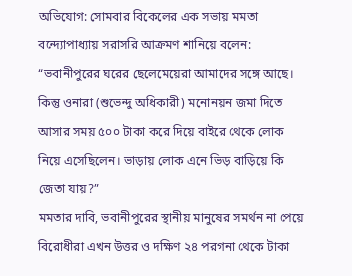অভিযোগ: সোমবার বিকেলের এক সভায় মমতা বন্দ্যোপাধ্যায় সরাসরি আক্রমণ শানিয়ে বলেন:
“ভবানীপুরের ঘরের ছেলেমেয়েরা আমাদের সঙ্গে আছে। কিন্তু ওনারা (শুভেন্দু অধিকারী) মনোনয়ন জমা দিতে আসার সময় ৫০০ টাকা করে দিয়ে বাইরে থেকে লোক নিয়ে এসেছিলেন। ভাড়ায় লোক এনে ভিড় বাড়িয়ে কি জেতা যায়?”
মমতার দাবি, ভবানীপুরের স্থানীয় মানুষের সমর্থন না পেয়ে বিরোধীরা এখন উত্তর ও দক্ষিণ ২৪ পরগনা থেকে টাকা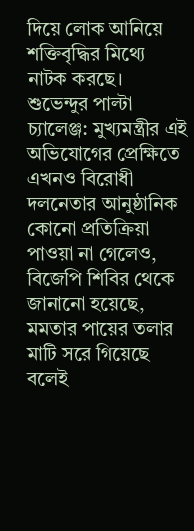দিয়ে লোক আনিয়ে শক্তিবৃদ্ধির মিথ্যে নাটক করছে।
শুভেন্দুর পাল্টা চ্যালেঞ্জ: মুখ্যমন্ত্রীর এই অভিযোগের প্রেক্ষিতে এখনও বিরোধী দলনেতার আনুষ্ঠানিক কোনো প্রতিক্রিয়া পাওয়া না গেলেও, বিজেপি শিবির থেকে জানানো হয়েছে, মমতার পায়ের তলার মাটি সরে গিয়েছে বলেই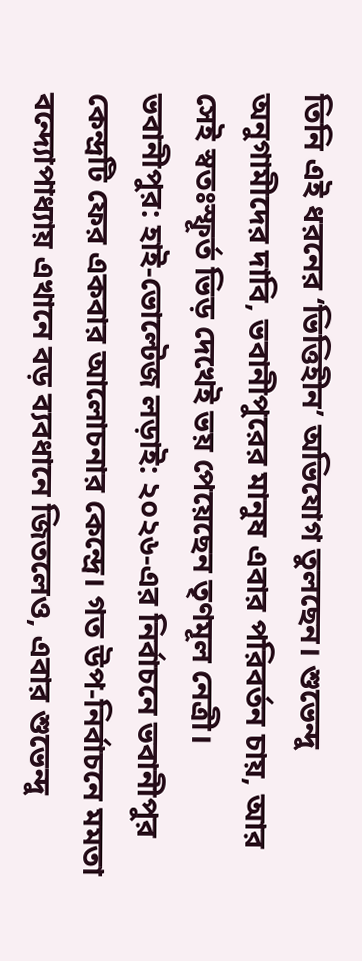তিনি এই ধরনের ‘ভিত্তিহীন’ অভিযোগ তুলছেন। শুভেন্দু অনুগামীদের দাবি, ভবানীপুরের মানুষ এবার পরিবর্তন চায়, আর সেই স্বতঃস্ফূর্ত ভিড় দেখেই ভয় পেয়েছেন তৃণমূল নেত্রী।
ভবানীপুর: হাই-ভোল্টেজ লড়াই: ২০২৬-এর নির্বাচনে ভবানীপুর কেন্দ্রটি ফের একবার আলোচনার কেন্দ্রে। গত উপ-নির্বাচনে মমতা বন্দ্যোপাধ্যায় এখানে বড় ব্যবধানে জিতলেও, এবার শুভেন্দু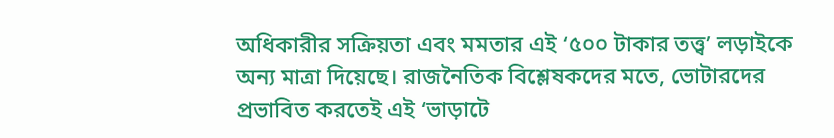অধিকারীর সক্রিয়তা এবং মমতার এই ‘৫০০ টাকার তত্ত্ব’ লড়াইকে অন্য মাত্রা দিয়েছে। রাজনৈতিক বিশ্লেষকদের মতে, ভোটারদের প্রভাবিত করতেই এই ‘ভাড়াটে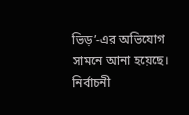ভিড়’-এর অভিযোগ সামনে আনা হয়েছে।
নির্বাচনী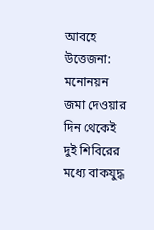আবহে উত্তেজনা: মনোনয়ন জমা দেওয়ার দিন থেকেই দুই শিবিরের মধ্যে বাকযুদ্ধ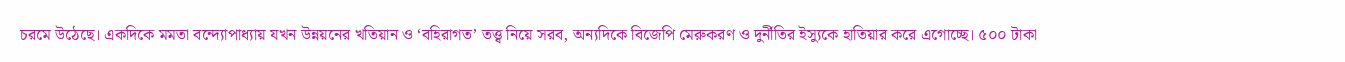চরমে উঠেছে। একদিকে মমতা বন্দ্যোপাধ্যায় যখন উন্নয়নের খতিয়ান ও ‘বহিরাগত’ তত্ত্ব নিয়ে সরব, অন্যদিকে বিজেপি মেরুকরণ ও দুর্নীতির ইস্যুকে হাতিয়ার করে এগোচ্ছে। ৫০০ টাকা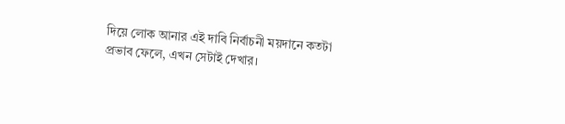দিয়ে লোক আনার এই দাবি নির্বাচনী ময়দানে কতটা প্রভাব ফেলে, এখন সেটাই দেখার।